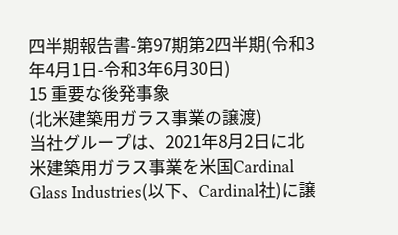四半期報告書-第97期第2四半期(令和3年4月1日-令和3年6月30日)
15 重要な後発事象
(北米建築用ガラス事業の譲渡)
当社グループは、2021年8月2日に北米建築用ガラス事業を米国Cardinal Glass Industries(以下、Cardinal社)に譲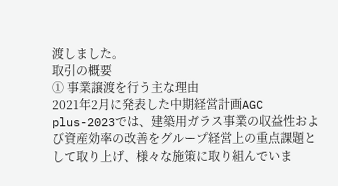渡しました。
取引の概要
① 事業譲渡を行う主な理由
2021年2月に発表した中期経営計画AGC plus-2023では、建築用ガラス事業の収益性および資産効率の改善をグループ経営上の重点課題として取り上げ、様々な施策に取り組んでいま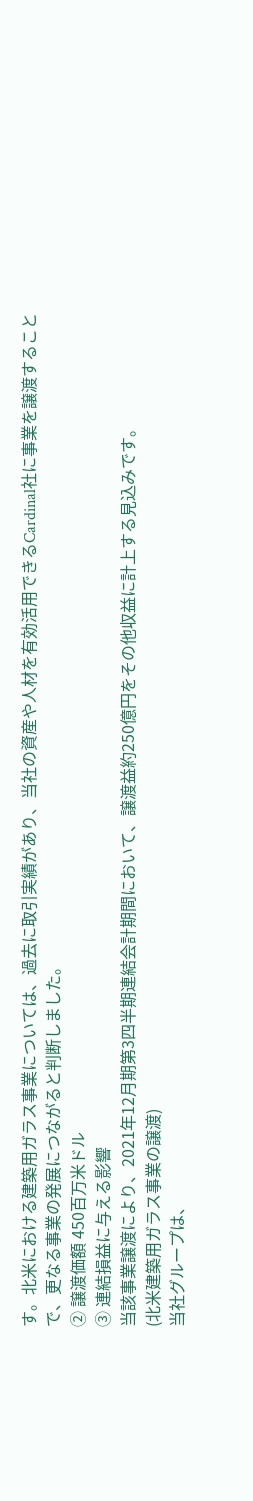す。北米における建築用ガラス事業については、過去に取引実績があり、当社の資産や人材を有効活用できるCardinal社に事業を譲渡することで、更なる事業の発展につながると判断しました。
② 譲渡価額 450百万米ドル
③ 連結損益に与える影響
当該事業譲渡により、2021年12月期第3四半期連結会計期間において、譲渡益約250億円をその他収益に計上する見込みです。
(北米建築用ガラス事業の譲渡)
当社グループは、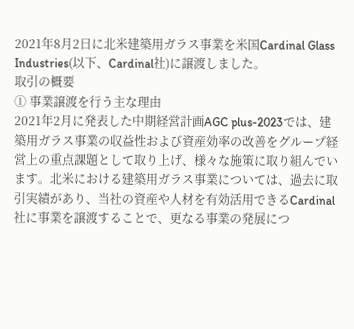2021年8月2日に北米建築用ガラス事業を米国Cardinal Glass Industries(以下、Cardinal社)に譲渡しました。
取引の概要
① 事業譲渡を行う主な理由
2021年2月に発表した中期経営計画AGC plus-2023では、建築用ガラス事業の収益性および資産効率の改善をグループ経営上の重点課題として取り上げ、様々な施策に取り組んでいます。北米における建築用ガラス事業については、過去に取引実績があり、当社の資産や人材を有効活用できるCardinal社に事業を譲渡することで、更なる事業の発展につ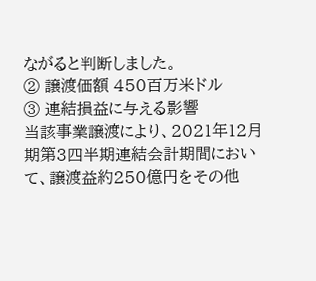ながると判断しました。
② 譲渡価額 450百万米ドル
③ 連結損益に与える影響
当該事業譲渡により、2021年12月期第3四半期連結会計期間において、譲渡益約250億円をその他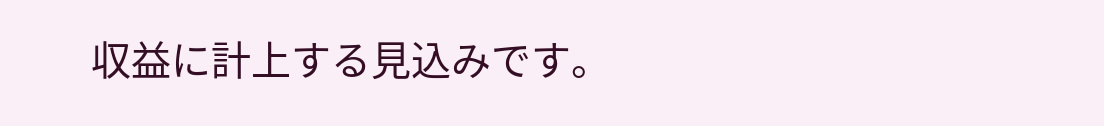収益に計上する見込みです。